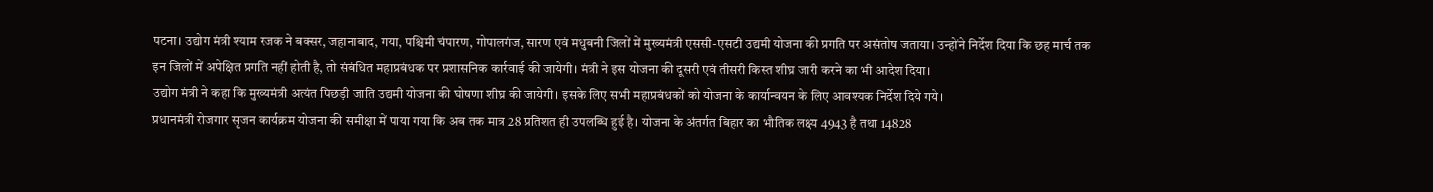पटना। उद्योग मंत्री श्याम रजक ने बक्सर, जहानाबाद, गया, पश्चिमी चंपारण, गोपालगंज, सारण एवं मधुबनी जिलों में मुख्यमंत्री एससी-एसटी उद्यमी योजना की प्रगति पर असंतोष जताया। उन्होंने निर्देश दिया कि छह मार्च तक इन जिलों में अपेक्षित प्रगति नहीं होती है, तो संबंधित महाप्रबंधक पर प्रशासनिक कार्रवाई की जायेगी। मंत्री ने इस योजना की दूसरी एवं तीसरी किस्त शीघ्र जारी करने का भी आदेश दिया।
उद्योग मंत्री ने कहा कि मुख्यमंत्री अत्यंत पिछड़ी जाति उद्यमी योजना की घोषणा शीघ्र की जायेगी। इसके लिए सभी महाप्रबंधकों को योजना के कार्यान्वयन के लिए आवश्यक निर्देश दिये गये।
प्रधानमंत्री रोजगार सृजन कार्यक्रम योजना की समीक्षा में पाया गया कि अब तक मात्र 28 प्रतिशत ही उपलब्धि हुई है। योजना के अंतर्गत बिहार का भौतिक लक्ष्य 4943 है तथा 14828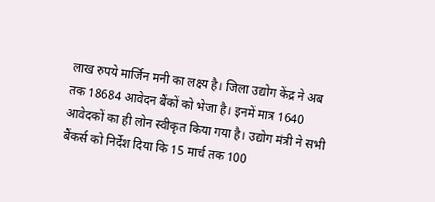लाख रुपये मार्जिन मनी का लक्ष्य है। जिला उद्योग केंद्र ने अब तक 18684 आवेदन बैंकों को भेजा है। इनमें मात्र 1640 आवेदकों का ही लोन स्वीकृत किया गया है। उद्योग मंत्री ने सभी बैंकर्स को निर्देश दिया कि 15 मार्च तक 100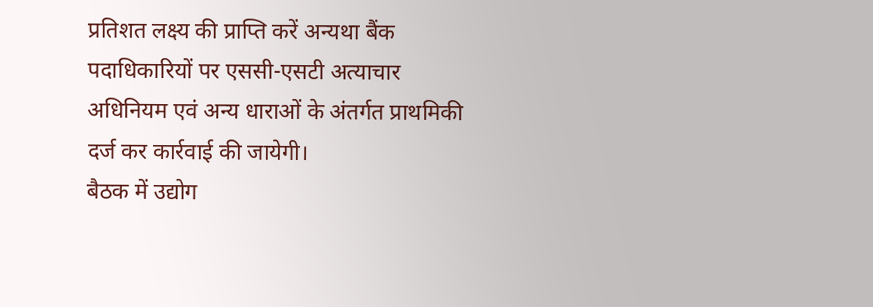प्रतिशत लक्ष्य की प्राप्ति करें अन्यथा बैंक पदाधिकारियों पर एससी-एसटी अत्याचार अधिनियम एवं अन्य धाराओं के अंतर्गत प्राथमिकी दर्ज कर कार्रवाई की जायेगी।
बैठक में उद्योग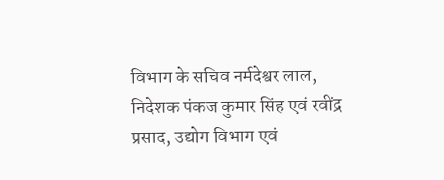विभाग के सचिव नर्मदेश्वर लाल, निदेशक पंकज कुमार सिंह एवं रवींद्र प्रसाद, उद्योग विभाग एवं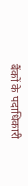बैंकों के पदाधिकारी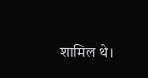शामिल थे।